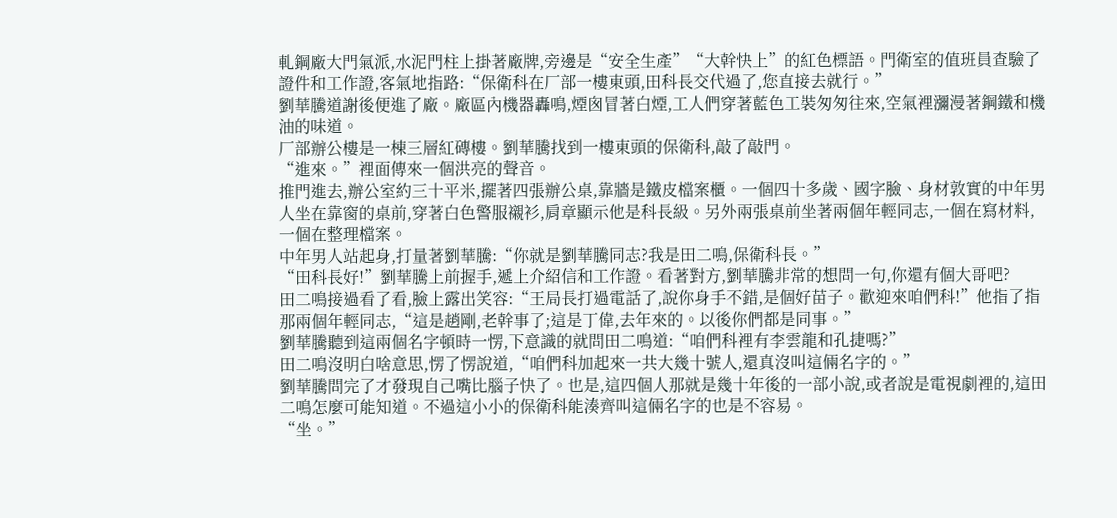軋鋼廠大門氣派,水泥門柱上掛著廠牌,旁邊是“安全生產”“大幹快上”的紅色標語。門衛室的值班員查驗了證件和工作證,客氣地指路:“保衛科在厂部一樓東頭,田科長交代過了,您直接去就行。”
劉華騰道謝後便進了廠。廠區內機器轟鳴,煙囪冒著白煙,工人們穿著藍色工裝匆匆往來,空氣裡瀰漫著鋼鐵和機油的味道。
厂部辦公樓是一棟三層紅磚樓。劉華騰找到一樓東頭的保衛科,敲了敲門。
“進來。”裡面傳來一個洪亮的聲音。
推門進去,辦公室約三十平米,擺著四張辦公桌,靠牆是鐵皮檔案櫃。一個四十多歲、國字臉、身材敦實的中年男人坐在靠窗的桌前,穿著白色警服襯衫,肩章顯示他是科長級。另外兩張桌前坐著兩個年輕同志,一個在寫材料,一個在整理檔案。
中年男人站起身,打量著劉華騰:“你就是劉華騰同志?我是田二鳴,保衛科長。”
“田科長好!”劉華騰上前握手,遞上介紹信和工作證。看著對方,劉華騰非常的想問一句,你還有個大哥吧?
田二鳴接過看了看,臉上露出笑容:“王局長打過電話了,說你身手不錯,是個好苗子。歡迎來咱們科!”他指了指那兩個年輕同志,“這是趙剛,老幹事了;這是丁偉,去年來的。以後你們都是同事。”
劉華騰聽到這兩個名字頓時一愣,下意識的就問田二鳴道:“咱們科裡有李雲龍和孔捷嗎?”
田二鳴沒明白啥意思,愣了愣說道,“咱們科加起來一共大幾十號人,還真沒叫這倆名字的。”
劉華騰問完了才發現自己嘴比腦子快了。也是,這四個人那就是幾十年後的一部小說,或者說是電視劇裡的,這田二鳴怎麼可能知道。不過這小小的保衛科能湊齊叫這倆名字的也是不容易。
“坐。”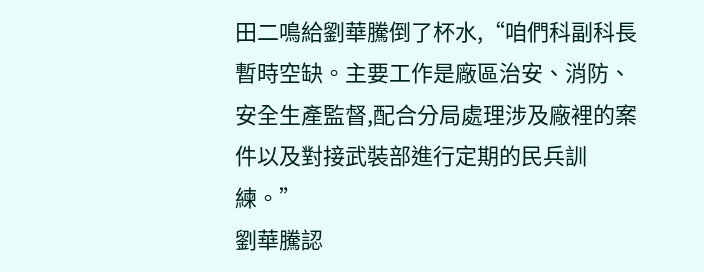田二鳴給劉華騰倒了杯水,“咱們科副科長暫時空缺。主要工作是廠區治安、消防、安全生產監督,配合分局處理涉及廠裡的案件以及對接武裝部進行定期的民兵訓練。”
劉華騰認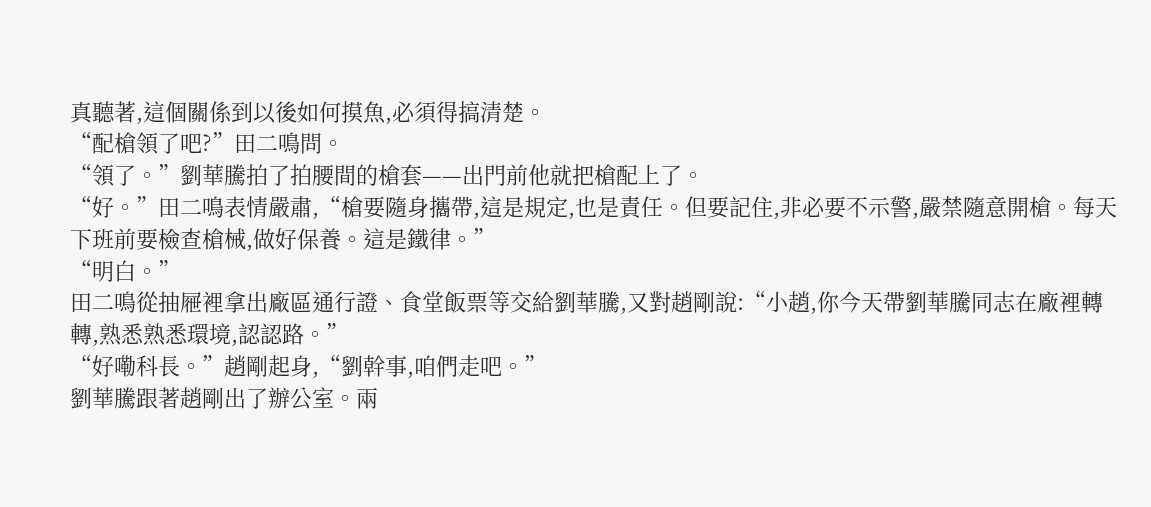真聽著,這個關係到以後如何摸魚,必須得搞清楚。
“配槍領了吧?”田二鳴問。
“領了。”劉華騰拍了拍腰間的槍套——出門前他就把槍配上了。
“好。”田二鳴表情嚴肅,“槍要隨身攜帶,這是規定,也是責任。但要記住,非必要不示警,嚴禁隨意開槍。每天下班前要檢查槍械,做好保養。這是鐵律。”
“明白。”
田二鳴從抽屜裡拿出廠區通行證、食堂飯票等交給劉華騰,又對趙剛說:“小趙,你今天帶劉華騰同志在廠裡轉轉,熟悉熟悉環境,認認路。”
“好嘞科長。”趙剛起身,“劉幹事,咱們走吧。”
劉華騰跟著趙剛出了辦公室。兩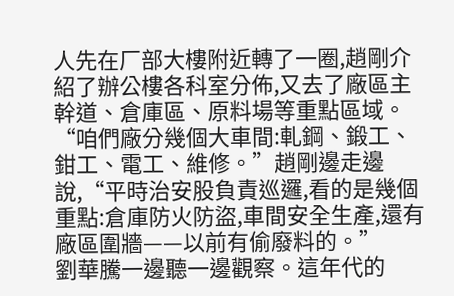人先在厂部大樓附近轉了一圈,趙剛介紹了辦公樓各科室分佈,又去了廠區主幹道、倉庫區、原料場等重點區域。
“咱們廠分幾個大車間:軋鋼、鍛工、鉗工、電工、維修。”趙剛邊走邊說,“平時治安股負責巡邏,看的是幾個重點:倉庫防火防盜,車間安全生產,還有廠區圍牆——以前有偷廢料的。”
劉華騰一邊聽一邊觀察。這年代的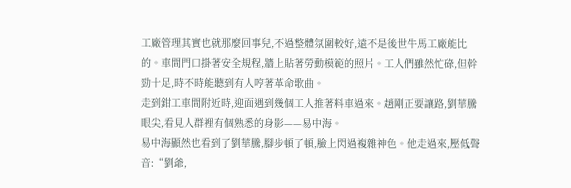工廠管理其實也就那麼回事兒,不過整體氛圍較好,遠不是後世牛馬工廠能比的。車間門口掛著安全規程,牆上貼著勞動模範的照片。工人們雖然忙碌,但幹勁十足,時不時能聽到有人哼著革命歌曲。
走到鉗工車間附近時,迎面遇到幾個工人推著料車過來。趙剛正要讓路,劉華騰眼尖,看見人群裡有個熟悉的身影——易中海。
易中海顯然也看到了劉華騰,腳步頓了頓,臉上閃過複雜神色。他走過來,壓低聲音:“劉爺,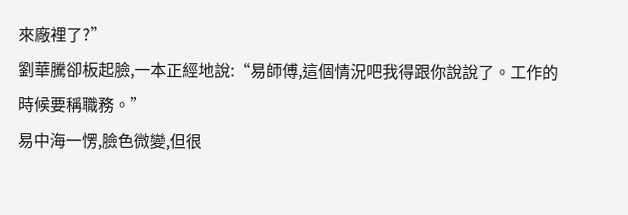來廠裡了?”
劉華騰卻板起臉,一本正經地說:“易師傅,這個情況吧我得跟你說說了。工作的時候要稱職務。”
易中海一愣,臉色微變,但很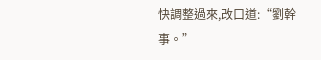快調整過來,改口道:“劉幹事。”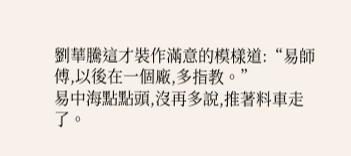劉華騰這才裝作滿意的模樣道:“易師傅,以後在一個廠,多指教。”
易中海點點頭,沒再多說,推著料車走了。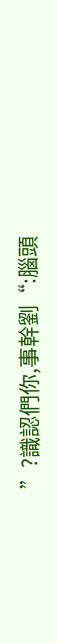”?識認們你,事幹劉“:腦頭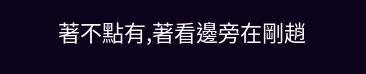著不點有,著看邊旁在剛趙